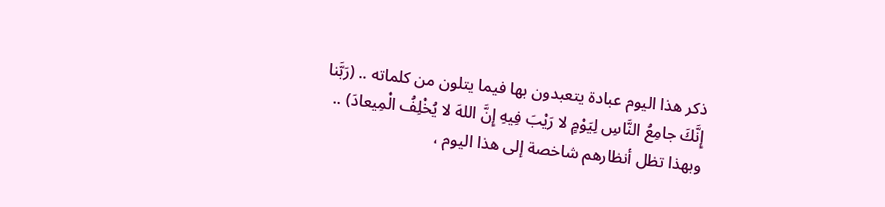ذكر هذا اليوم عبادة يتعبدون بها فيما يتلون من كلماته .. (رَبَّنا إِنَّكَ جامِعُ النَّاسِ لِيَوْمٍ لا رَيْبَ فِيهِ إِنَّ اللهَ لا يُخْلِفُ الْمِيعادَ) .. وبهذا تظل أنظارهم شاخصة إلى هذا اليوم ،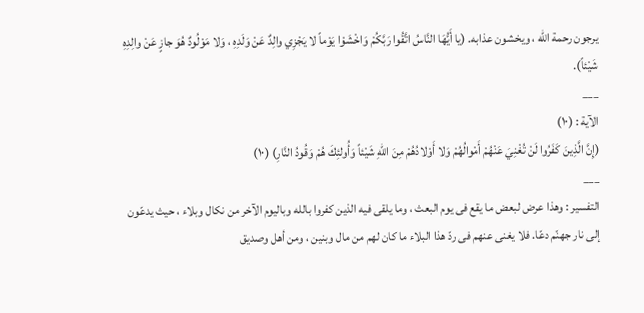يرجون رحمة الله ، ويخشون عذابه. (يا أَيُّهَا النَّاسُ اتَّقُوا رَبَّكُمْ وَاخْشَوْا يَوْماً لا يَجْزِي والِدٌ عَنْ وَلَدِهِ ، وَلا مَوْلُودٌ هُوَ جازٍ عَنْ والِدِهِ شَيْئاً).
___
الآية : (١٠)
(إِنَّ الَّذِينَ كَفَرُوا لَنْ تُغْنِيَ عَنْهُمْ أَمْوالُهُمْ وَلا أَوْلادُهُمْ مِنَ اللهِ شَيْئاً وَأُولئِكَ هُمْ وَقُودُ النَّارِ) (١٠)
___
التفسير : وهذا عرض لبعض ما يقع فى يوم البعث ، وما يلقى فيه الذين كفروا بالله وباليوم الآخر من نكال وبلاء ، حيث يدعّون إلى نار جهنّم دعّا. فلا يغنى عنهم فى ردّ هذا البلاء ما كان لهم من مال وبنين ، ومن أهل وصديق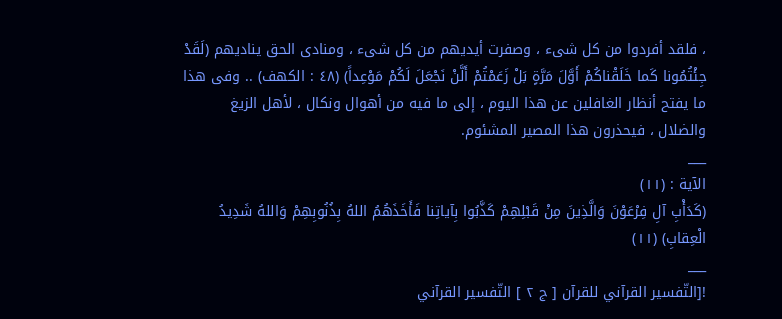، فلقد أفردوا من كل شىء ، وصفرت أيديهم من كل شىء ، ومنادى الحق يناديهم (لَقَدْ جِئْتُمُونا كَما خَلَقْناكُمْ أَوَّلَ مَرَّةٍ بَلْ زَعَمْتُمْ أَلَّنْ نَجْعَلَ لَكُمْ مَوْعِداً) (٤٨ : الكهف) .. وفى هذا ما يفتح أنظار الغافلين عن هذا اليوم ، إلى ما فيه من أهوال ونكال ، لأهل الزيغ والضلال ، فيحذرون هذا المصير المشئوم.
___
الآية : (١١)
(كَدَأْبِ آلِ فِرْعَوْنَ وَالَّذِينَ مِنْ قَبْلِهِمْ كَذَّبُوا بِآياتِنا فَأَخَذَهُمُ اللهُ بِذُنُوبِهِمْ وَاللهُ شَدِيدُ الْعِقابِ) (١١)
___
![التّفسير القرآني للقرآن [ ج ٢ ] التّفسير القرآني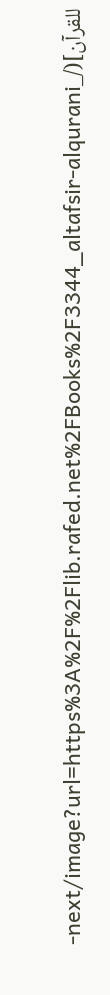للقرآن](/_next/image?url=https%3A%2F%2Flib.rafed.net%2FBooks%2F3344_altafsir-alqurani-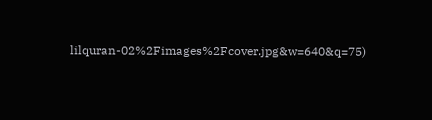lilquran-02%2Fimages%2Fcover.jpg&w=640&q=75)